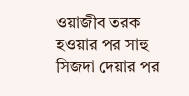ওয়াজীব তরক হওয়ার পর সাহু সিজদা দেয়ার পর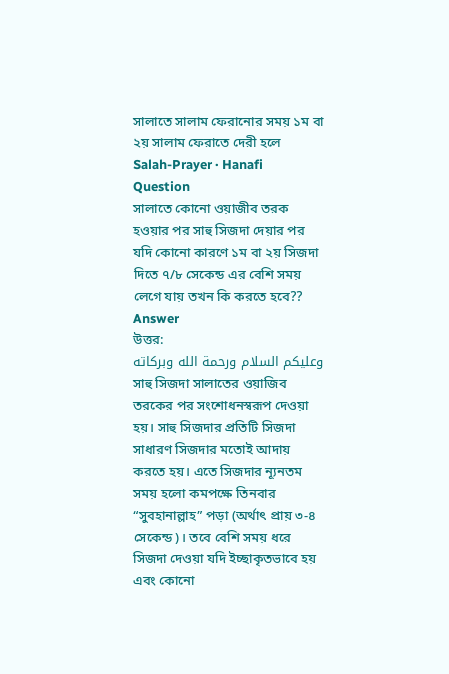সালাতে সালাম ফেরানোর সময় ১ম বা ২য় সালাম ফেরাতে দেরী হলে
Salah-Prayer · Hanafi
Question
সালাতে কোনো ওয়াজীব তরক হওয়ার পর সাহু সিজদা দেয়ার পর যদি কোনো কারণে ১ম বা ২য় সিজদা দিতে ৭/৮ সেকেন্ড এর বেশি সময় লেগে যায় তখন কি করতে হবে??
Answer
উত্তর:
وعليكم السلام ورحمة الله وبركاته
সাহু সিজদা সালাতের ওয়াজিব তরকের পর সংশোধনস্বরূপ দেওয়া হয়। সাহু সিজদার প্রতিটি সিজদা সাধারণ সিজদার মতোই আদায় করতে হয়। এতে সিজদার ন্যূনতম সময় হলো কমপক্ষে তিনবার “সুবহানাল্লাহ” পড়া (অর্থাৎ প্রায় ৩-৪ সেকেন্ড)। তবে বেশি সময় ধরে সিজদা দেওয়া যদি ইচ্ছাকৃতভাবে হয় এবং কোনো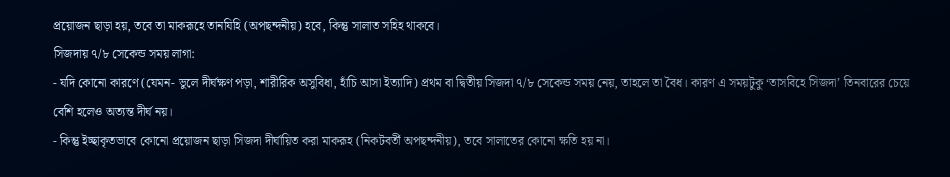প্রয়োজন ছাড়া হয়, তবে তা মাকরূহে তানযিহি (অপছন্দনীয়) হবে, কিন্তু সালাত সহিহ থাকবে।
সিজদায় ৭/৮ সেকেন্ড সময় লাগা:
- যদি কোনো কারণে (যেমন- ভুলে দীর্ঘক্ষণ পড়া, শারীরিক অসুবিধা, হাঁচি আসা ইত্যাদি) প্রথম বা দ্বিতীয় সিজদা ৭/৮ সেকেন্ড সময় নেয়, তাহলে তা বৈধ। কারণ এ সময়টুকু ‘তাসবিহে সিজদা’ তিনবারের চেয়ে বেশি হলেও অত্যন্ত দীর্ঘ নয়।
- কিন্তু ইচ্ছাকৃতভাবে কোনো প্রয়োজন ছাড়া সিজদা দীর্ঘায়িত করা মাকরূহ (নিকটবর্তী অপছন্দনীয়), তবে সালাতের কোনো ক্ষতি হয় না।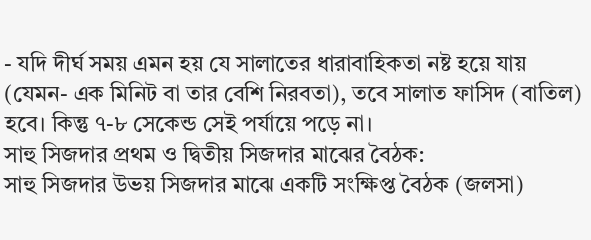- যদি দীর্ঘ সময় এমন হয় যে সালাতের ধারাবাহিকতা নষ্ট হয়ে যায় (যেমন- এক মিনিট বা তার বেশি নিরবতা), তবে সালাত ফাসিদ (বাতিল) হবে। কিন্তু ৭-৮ সেকেন্ড সেই পর্যায়ে পড়ে না।
সাহু সিজদার প্রথম ও দ্বিতীয় সিজদার মাঝের বৈঠক:
সাহু সিজদার উভয় সিজদার মাঝে একটি সংক্ষিপ্ত বৈঠক (জলসা)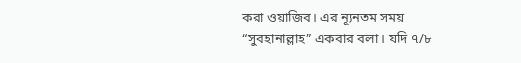করা ওয়াজিব। এর ন্যূনতম সময় “সুবহানাল্লাহ” একবার বলা। যদি ৭/৮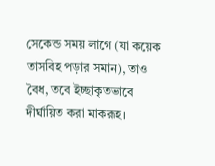সেকেন্ড সময় লাগে (যা কয়েক তাসবিহ পড়ার সমান), তাও বৈধ, তবে ইচ্ছাকৃতভাবে দীর্ঘায়িত করা মাকরূহ।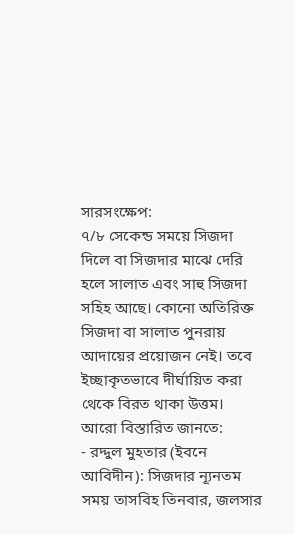সারসংক্ষেপ:
৭/৮ সেকেন্ড সময়ে সিজদা দিলে বা সিজদার মাঝে দেরি হলে সালাত এবং সাহু সিজদা সহিহ আছে। কোনো অতিরিক্ত সিজদা বা সালাত পুনরায় আদায়ের প্রয়োজন নেই। তবে ইচ্ছাকৃতভাবে দীর্ঘায়িত করা থেকে বিরত থাকা উত্তম।
আরো বিস্তারিত জানতে:
- রদ্দুল মুহতার (ইবনে আবিদীন): সিজদার ন্যূনতম সময় তাসবিহ তিনবার, জলসার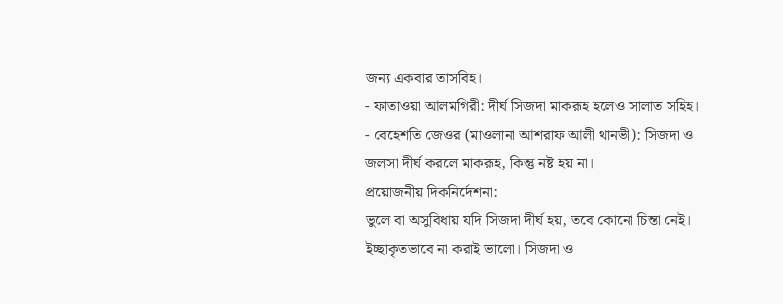জন্য একবার তাসবিহ।
- ফাতাওয়া আলমগিরী: দীর্ঘ সিজদা মাকরূহ হলেও সালাত সহিহ।
- বেহেশতি জেওর (মাওলানা আশরাফ আলী থানভী): সিজদা ও জলসা দীর্ঘ করলে মাকরূহ, কিন্তু নষ্ট হয় না।
প্রয়োজনীয় দিকনির্দেশনা:
ভুলে বা অসুবিধায় যদি সিজদা দীর্ঘ হয়, তবে কোনো চিন্তা নেই। ইচ্ছাকৃতভাবে না করাই ভালো। সিজদা ও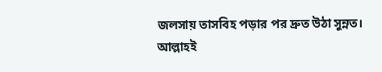জলসায় তাসবিহ পড়ার পর দ্রুত উঠা সুন্নত।
আল্লাহই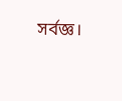সর্বজ্ঞ।